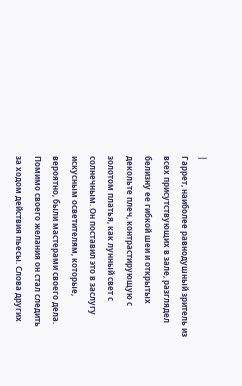|
Гаррет, наиболее равнодушный зритель из всех присутствующих в зале, разглядел белизну ее гибкой шеи и открытых декольте плеч, контрастирующую с золотом платья, как лунный свет с солнечным. Он поставил это в заслугу искусным осветителям, которые, вероятно, были мастерами своего дела.
Помимо своего желания он стал следить за ходом действия пьесы. Слова других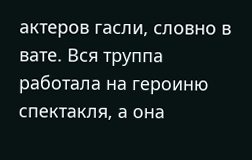актеров гасли, словно в вате. Вся труппа работала на героиню спектакля, а она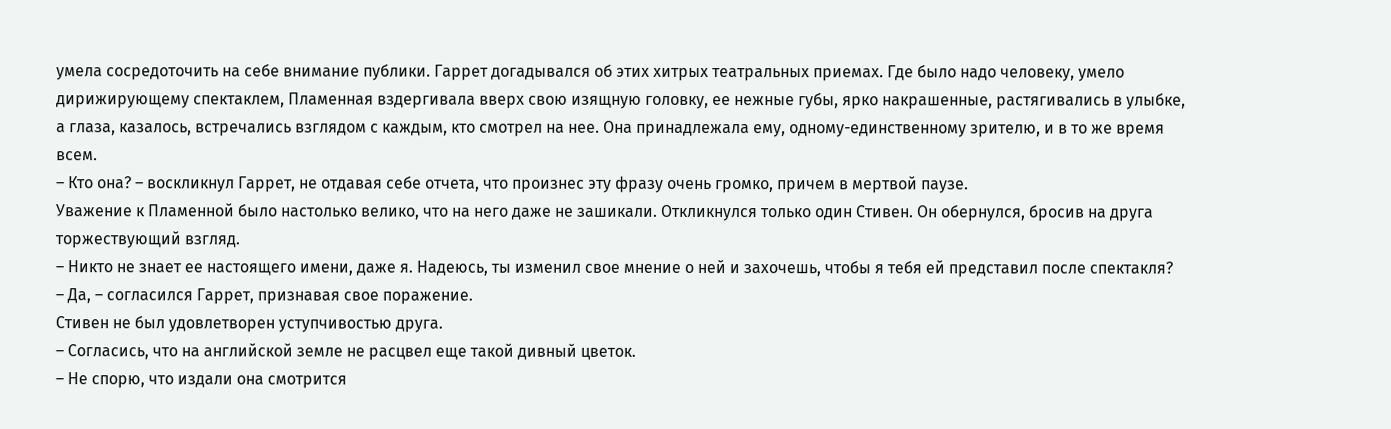умела сосредоточить на себе внимание публики. Гаррет догадывался об этих хитрых театральных приемах. Где было надо человеку, умело дирижирующему спектаклем, Пламенная вздергивала вверх свою изящную головку, ее нежные губы, ярко накрашенные, растягивались в улыбке, а глаза, казалось, встречались взглядом с каждым, кто смотрел на нее. Она принадлежала ему, одному-единственному зрителю, и в то же время всем.
– Кто она? – воскликнул Гаррет, не отдавая себе отчета, что произнес эту фразу очень громко, причем в мертвой паузе.
Уважение к Пламенной было настолько велико, что на него даже не зашикали. Откликнулся только один Стивен. Он обернулся, бросив на друга торжествующий взгляд.
– Никто не знает ее настоящего имени, даже я. Надеюсь, ты изменил свое мнение о ней и захочешь, чтобы я тебя ей представил после спектакля?
– Да, – согласился Гаррет, признавая свое поражение.
Стивен не был удовлетворен уступчивостью друга.
– Согласись, что на английской земле не расцвел еще такой дивный цветок.
– Не спорю, что издали она смотрится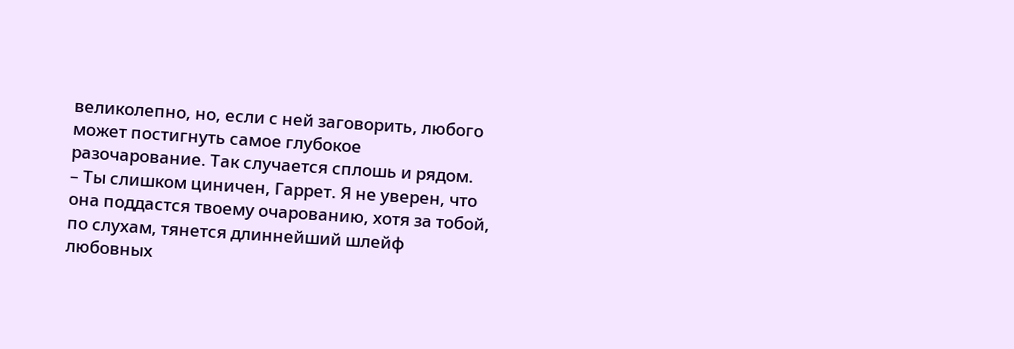великолепно, но, если с ней заговорить, любого может постигнуть самое глубокое разочарование. Так случается сплошь и рядом.
– Ты слишком циничен, Гаррет. Я не уверен, что она поддастся твоему очарованию, хотя за тобой, по слухам, тянется длиннейший шлейф любовных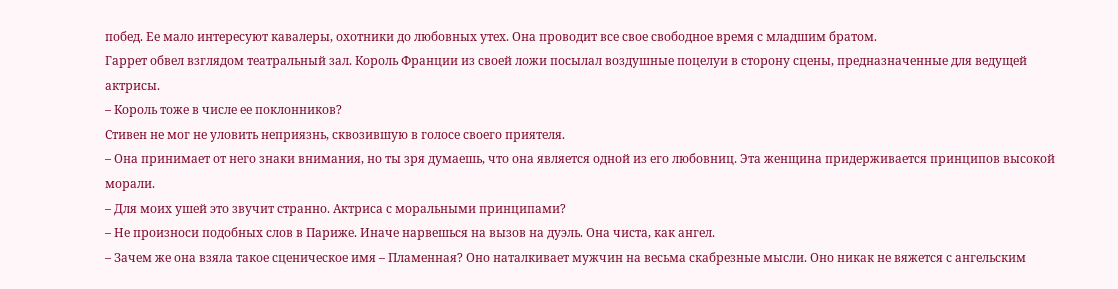побед. Ее мало интересуют кавалеры, охотники до любовных утех. Она проводит все свое свободное время с младшим братом.
Гаррет обвел взглядом театральный зал. Король Франции из своей ложи посылал воздушные поцелуи в сторону сцены, предназначенные для ведущей актрисы.
– Король тоже в числе ее поклонников?
Стивен не мог не уловить неприязнь, сквозившую в голосе своего приятеля.
– Она принимает от него знаки внимания, но ты зря думаешь, что она является одной из его любовниц. Эта женщина придерживается принципов высокой морали.
– Для моих ушей это звучит странно. Актриса с моральными принципами?
– Не произноси подобных слов в Париже. Иначе нарвешься на вызов на дуэль. Она чиста, как ангел.
– Зачем же она взяла такое сценическое имя – Пламенная? Оно наталкивает мужчин на весьма скабрезные мысли. Оно никак не вяжется с ангельским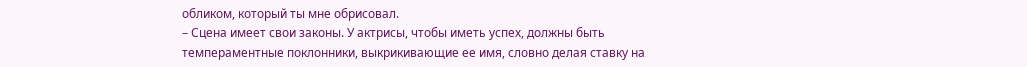обликом, который ты мне обрисовал.
– Сцена имеет свои законы. У актрисы, чтобы иметь успех, должны быть темпераментные поклонники, выкрикивающие ее имя, словно делая ставку на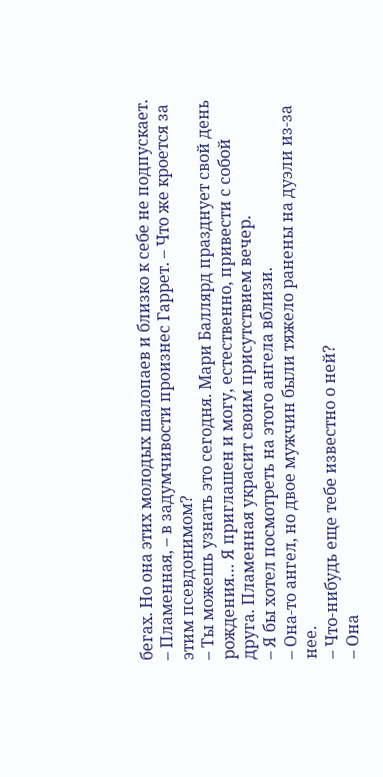бегах. Но она этих молодых шалопаев и близко к себе не подпускает.
– Пламенная, – в задумчивости произнес Гаррет. – Что же кроется за этим псевдонимом?
– Ты можешь узнать это сегодня. Мари Баллярд празднует свой день рождения… Я приглашен и могу, естественно, привести с собой друга. Пламенная украсит своим присутствием вечер.
– Я бы хотел посмотреть на этого ангела вблизи.
– Она-то ангел, но двое мужчин были тяжело ранены на дуэли из-за нее.
– Что-нибудь еще тебе известно о ней?
– Она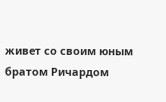живет со своим юным братом Ричардом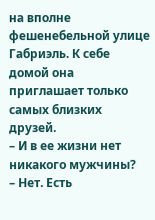на вполне фешенебельной улице Габриэль. К себе домой она приглашает только самых близких друзей.
– И в ее жизни нет никакого мужчины?
– Нет. Есть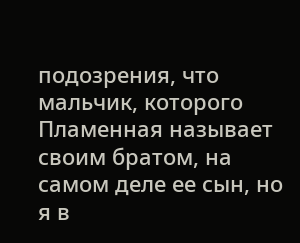подозрения, что мальчик, которого Пламенная называет своим братом, на самом деле ее сын, но я в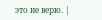это не верю. |